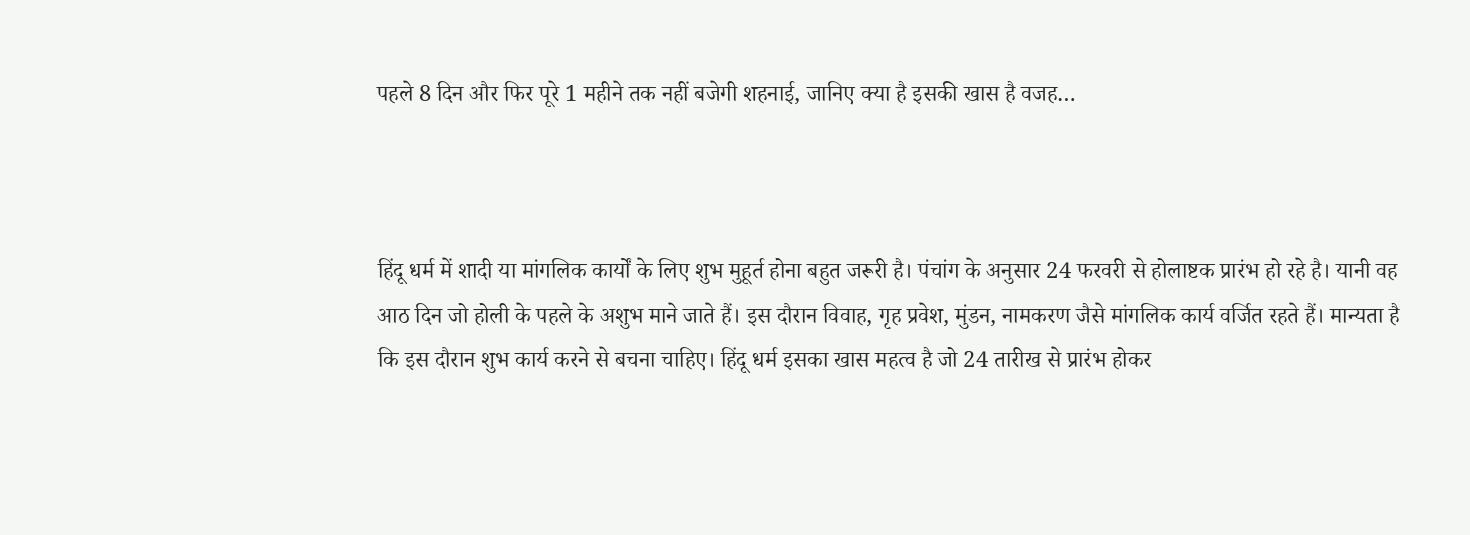पहले 8 दिन और फिर पूरे 1 महीने तक नहीं बजेगी शहनाई, जानिए क्या है इसकी खास है वजह…



हिंदू धर्म में शादी या मांगलिक कार्यों के लिए शुभ मुहूर्त होना बहुत जरूरी है। पंचांग के अनुसार 24 फरवरी से होलाष्टक प्रारंभ हो रहे है। यानी वह आठ दिन जो होली के पहले के अशुभ माने जाते हैं। इस दौरान विवाह, गृह प्रवेश, मुंडन, नामकरण जैसे मांगलिक कार्य वर्जित रहते हैं। मान्यता है कि इस दौरान शुभ कार्य करने से बचना चाहिए। हिंदू धर्म इसका खास महत्व है जो 24 तारीख से प्रारंभ होकर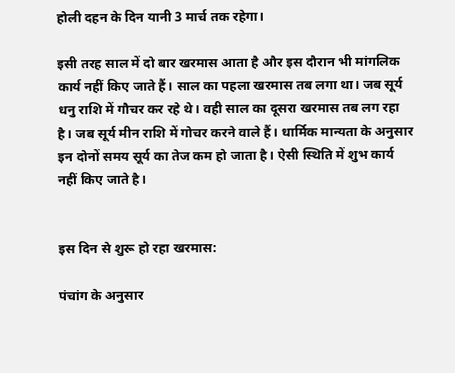होली दहन के दिन यानी 3 मार्च तक रहेगा।

इसी तरह साल में दो बार खरमास आता है और इस दौरान भी मांगलिक कार्य नहीं किए जाते हैं। साल का पहला खरमास तब लगा था। जब सूर्य धनु राशि में गौचर कर रहे थे। वही साल का दूसरा खरमास तब लग रहा है। जब सूर्य मीन राशि में गोचर करने वाले हैं। धार्मिक मान्यता के अनुसार इन दोनों समय सूर्य का तेज कम हो जाता है। ऐसी स्थिति में शुभ कार्य नहीं किए जाते है।


इस दिन से शुरू हो रहा खरमास:

पंचांग के अनुसार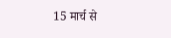15 मार्च से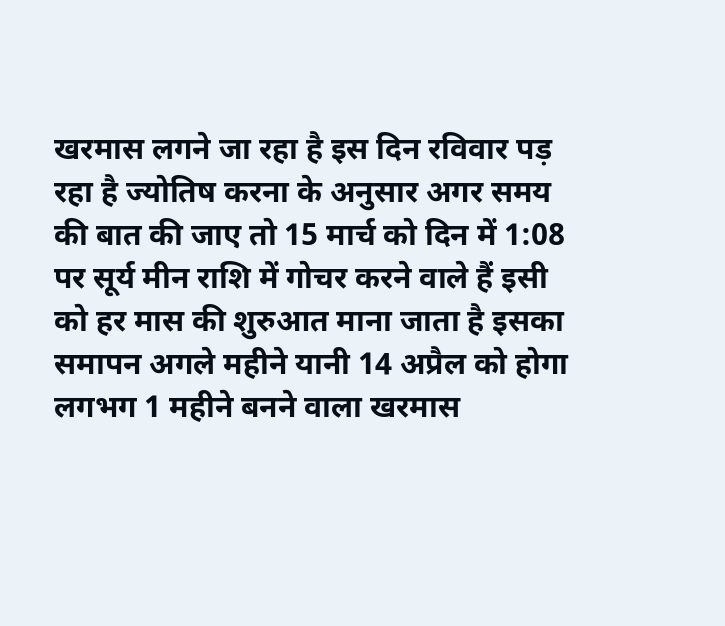खरमास लगने जा रहा है इस दिन रविवार पड़ रहा है ज्योतिष करना के अनुसार अगर समय की बात की जाए तो 15 मार्च को दिन में 1:08 पर सूर्य मीन राशि में गोचर करने वाले हैं इसी को हर मास की शुरुआत माना जाता है इसका समापन अगले महीने यानी 14 अप्रैल को होगा लगभग 1 महीने बनने वाला खरमास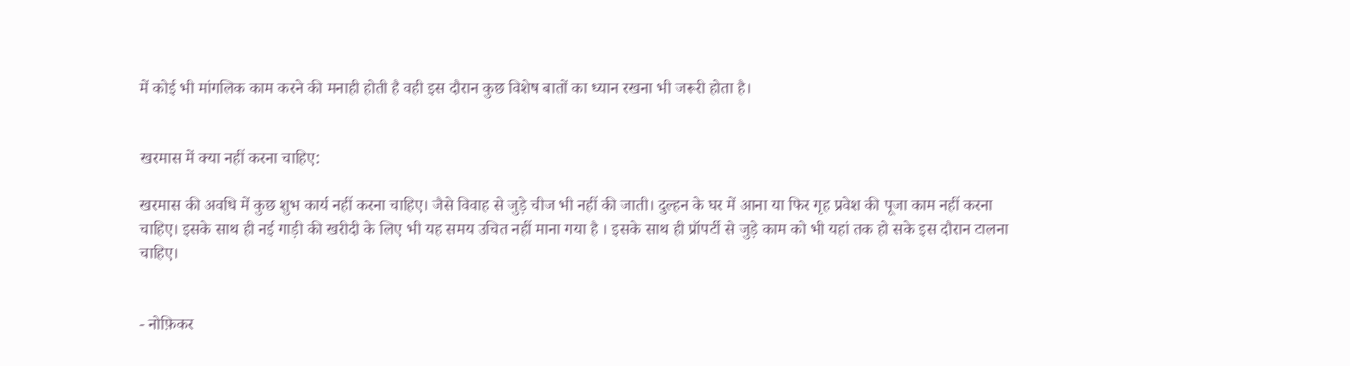में कोई भी मांगलिक काम करने की मनाही होती है वही इस दौरान कुछ विशेष बातों का ध्यान रखना भी जरूरी होता है।


खरमास में क्या नहीं करना चाहिए:

खरमास की अवधि में कुछ शुभ कार्य नहीं करना चाहिए। जैसे विवाह से जुड़े चीज भी नहीं की जाती। दुल्हन के घर में आना या फिर गृह प्रवेश की पूजा काम नहीं करना चाहिए। इसके साथ ही नई गाड़ी की खरीदी के लिए भी यह समय उचित नहीं माना गया है । इसके साथ ही प्रॉपर्टी से जुड़े काम को भी यहां तक हो सके इस दौरान टालना चाहिए।


- नोफ़िकर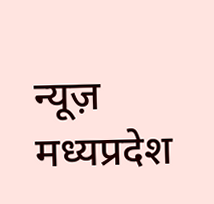न्यूज़ मध्यप्रदेश